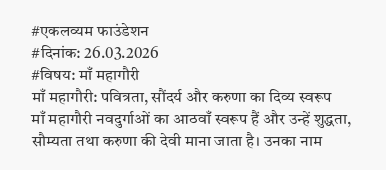#एकलव्यम फाउंडेशन
#दिनांक: 26.03.2026
#विषय: माँ महागौरी
माँ महागौरी: पवित्रता, सौंदर्य और करुणा का दिव्य स्वरूप
माँ महागौरी नवदुर्गाओं का आठवाँ स्वरूप हैं और उन्हें शुद्धता, सौम्यता तथा करुणा की देवी माना जाता है। उनका नाम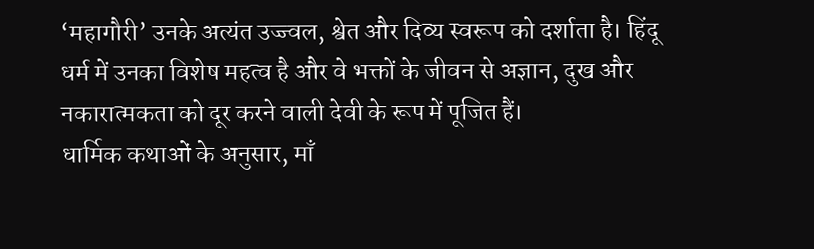‘महागौरी’ उनके अत्यंत उज्ज्वल, श्वेत और दिव्य स्वरूप को दर्शाता है। हिंदू धर्म में उनका विशेष महत्व है और वे भक्तों के जीवन से अज्ञान, दुख और नकारात्मकता को दूर करने वाली देवी के रूप में पूजित हैं।
धार्मिक कथाओं के अनुसार, माँ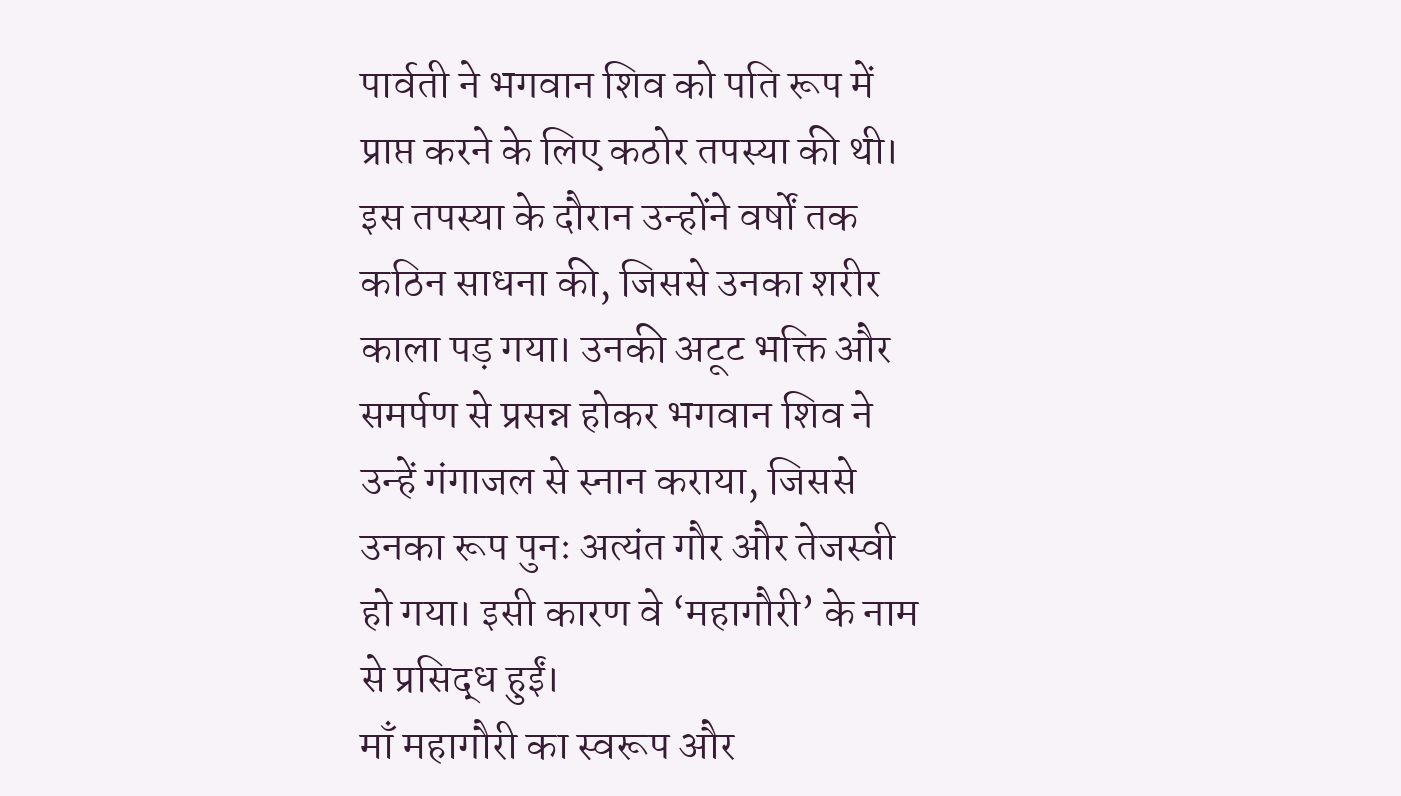पार्वती ने भगवान शिव को पति रूप में प्राप्त करने के लिए कठोर तपस्या की थी। इस तपस्या के दौरान उन्होंने वर्षों तक कठिन साधना की, जिससे उनका शरीर काला पड़ गया। उनकी अटूट भक्ति और समर्पण से प्रसन्न होकर भगवान शिव ने उन्हें गंगाजल से स्नान कराया, जिससे उनका रूप पुनः अत्यंत गौर और तेजस्वी हो गया। इसी कारण वे ‘महागौरी’ के नाम से प्रसिद्ध हुईं।
माँ महागौरी का स्वरूप और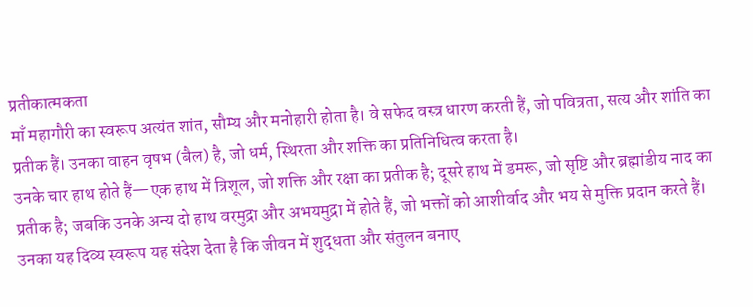प्रतीकात्मकता
माँ महागौरी का स्वरूप अत्यंत शांत, सौम्य और मनोहारी होता है। वे सफेद वस्त्र धारण करती हैं, जो पवित्रता, सत्य और शांति का प्रतीक हैं। उनका वाहन वृषभ (बैल) है, जो धर्म, स्थिरता और शक्ति का प्रतिनिधित्व करता है।
उनके चार हाथ होते हैं—एक हाथ में त्रिशूल, जो शक्ति और रक्षा का प्रतीक है; दूसरे हाथ में डमरू, जो सृष्टि और ब्रह्मांडीय नाद का प्रतीक है; जबकि उनके अन्य दो हाथ वरमुद्रा और अभयमुद्रा में होते हैं, जो भक्तों को आशीर्वाद और भय से मुक्ति प्रदान करते हैं।
उनका यह दिव्य स्वरूप यह संदेश देता है कि जीवन में शुद्धता और संतुलन बनाए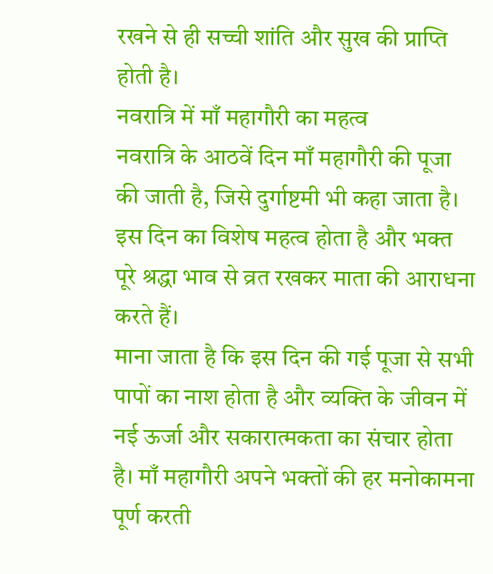रखने से ही सच्ची शांति और सुख की प्राप्ति होती है।
नवरात्रि में माँ महागौरी का महत्व
नवरात्रि के आठवें दिन माँ महागौरी की पूजा की जाती है, जिसे दुर्गाष्टमी भी कहा जाता है। इस दिन का विशेष महत्व होता है और भक्त पूरे श्रद्धा भाव से व्रत रखकर माता की आराधना करते हैं।
माना जाता है कि इस दिन की गई पूजा से सभी पापों का नाश होता है और व्यक्ति के जीवन में नई ऊर्जा और सकारात्मकता का संचार होता है। माँ महागौरी अपने भक्तों की हर मनोकामना पूर्ण करती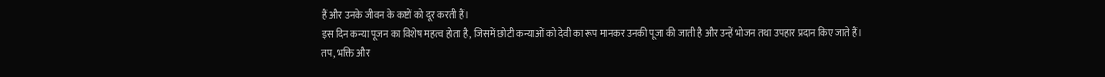हैं और उनके जीवन के कष्टों को दूर करती हैं।
इस दिन कन्या पूजन का विशेष महत्व होता है, जिसमें छोटी कन्याओं को देवी का रूप मानकर उनकी पूजा की जाती है और उन्हें भोजन तथा उपहार प्रदान किए जाते हैं।
तप, भक्ति और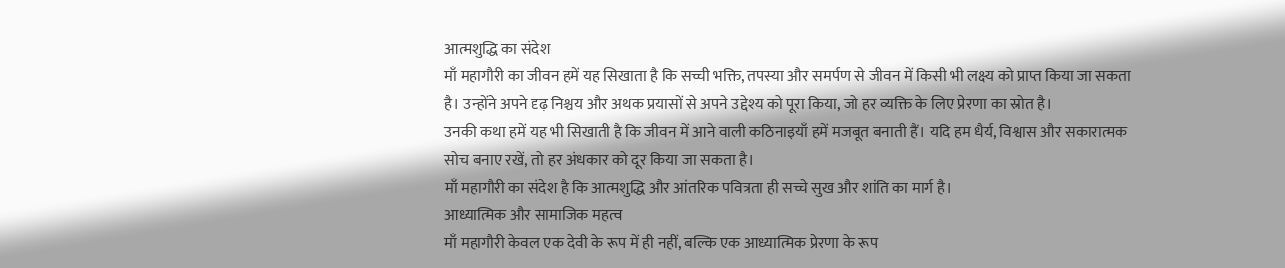आत्मशुद्धि का संदेश
माँ महागौरी का जीवन हमें यह सिखाता है कि सच्ची भक्ति, तपस्या और समर्पण से जीवन में किसी भी लक्ष्य को प्राप्त किया जा सकता है। उन्होंने अपने दृढ़ निश्चय और अथक प्रयासों से अपने उद्देश्य को पूरा किया, जो हर व्यक्ति के लिए प्रेरणा का स्रोत है।
उनकी कथा हमें यह भी सिखाती है कि जीवन में आने वाली कठिनाइयाँ हमें मजबूत बनाती हैं। यदि हम धैर्य, विश्वास और सकारात्मक सोच बनाए रखें, तो हर अंधकार को दूर किया जा सकता है।
माँ महागौरी का संदेश है कि आत्मशुद्धि और आंतरिक पवित्रता ही सच्चे सुख और शांति का मार्ग है।
आध्यात्मिक और सामाजिक महत्व
माँ महागौरी केवल एक देवी के रूप में ही नहीं, बल्कि एक आध्यात्मिक प्रेरणा के रूप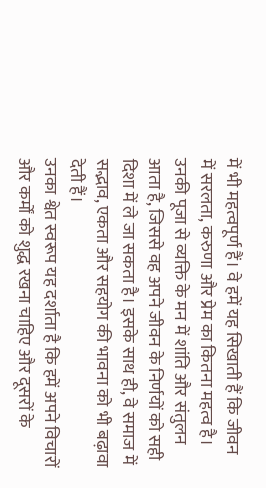में भी महत्वपूर्ण हैं। वे हमें यह सिखाती हैं कि जीवन में सरलता, करुणा और प्रेम का कितना महत्व है।
उनकी पूजा से व्यक्ति के मन में शांति और संतुलन आता है, जिससे वह अपने जीवन के निर्णयों को सही दिशा में ले जा सकता है। इसके साथ ही, वे समाज में सद्भाव, एकता और सहयोग की भावना को भी बढ़ावा देती हैं।
उनका श्वेत स्वरूप यह दर्शाता है कि हमें अपने विचारों और कर्मों को शुद्ध रखना चाहिए और दूसरों के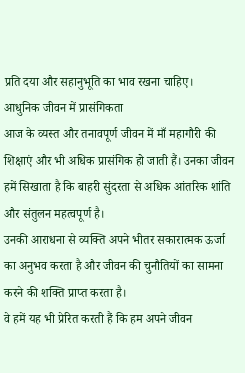प्रति दया और सहानुभूति का भाव रखना चाहिए।
आधुनिक जीवन में प्रासंगिकता
आज के व्यस्त और तनावपूर्ण जीवन में माँ महागौरी की शिक्षाएं और भी अधिक प्रासंगिक हो जाती हैं। उनका जीवन हमें सिखाता है कि बाहरी सुंदरता से अधिक आंतरिक शांति और संतुलन महत्वपूर्ण है।
उनकी आराधना से व्यक्ति अपने भीतर सकारात्मक ऊर्जा का अनुभव करता है और जीवन की चुनौतियों का सामना करने की शक्ति प्राप्त करता है।
वे हमें यह भी प्रेरित करती हैं कि हम अपने जीवन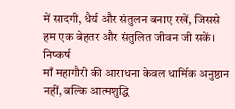में सादगी, धैर्य और संतुलन बनाए रखें, जिससे हम एक बेहतर और संतुलित जीवन जी सकें।
निष्कर्ष
माँ महागौरी की आराधना केवल धार्मिक अनुष्ठान नहीं, बल्कि आत्मशुद्धि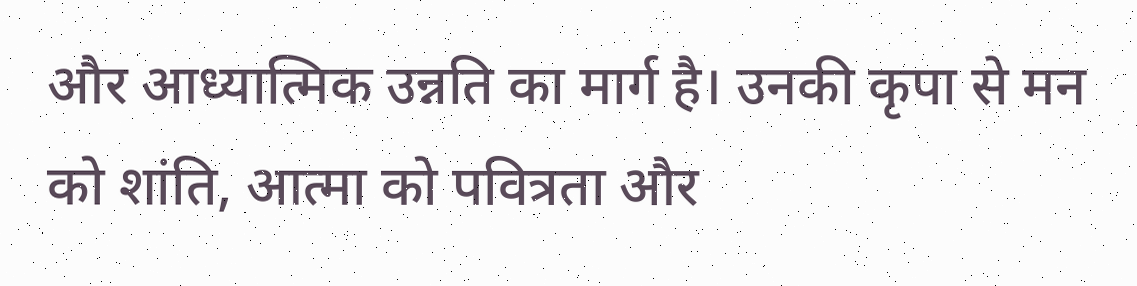और आध्यात्मिक उन्नति का मार्ग है। उनकी कृपा से मन को शांति, आत्मा को पवित्रता और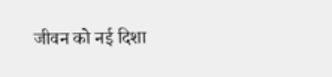जीवन को नई दिशा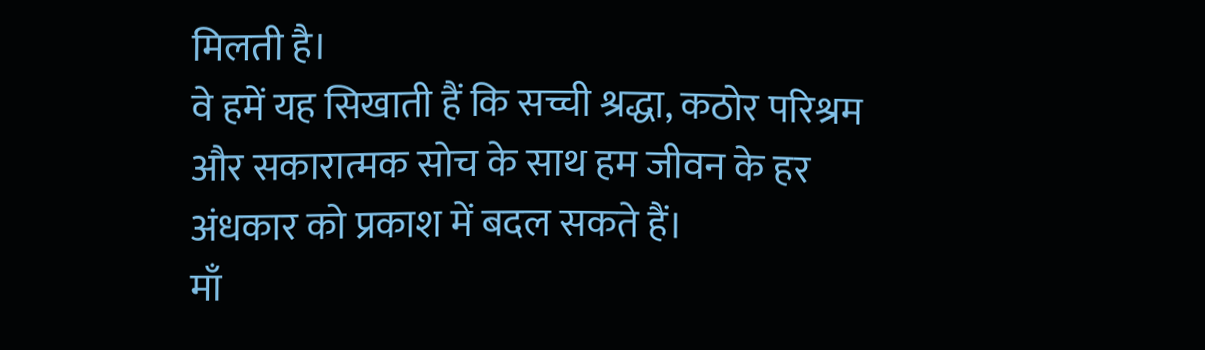मिलती है।
वे हमें यह सिखाती हैं कि सच्ची श्रद्धा, कठोर परिश्रम और सकारात्मक सोच के साथ हम जीवन के हर अंधकार को प्रकाश में बदल सकते हैं।
माँ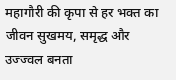महागौरी की कृपा से हर भक्त का जीवन सुखमय, समृद्ध और उज्ज्वल बनता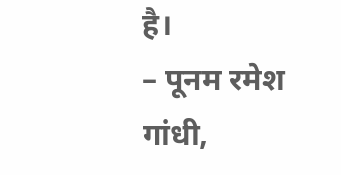है।
– पूनम रमेश गांधी,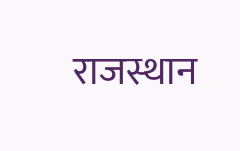राजस्थान